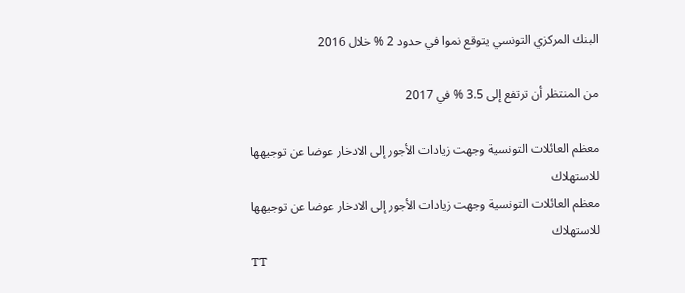البنك المركزي التونسي يتوقع نموا في حدود 2 % خلال 2016

من المنتظر أن ترتفع إلى 3.5 % في 2017

معظم العائلات التونسية وجهت زيادات الأجور إلى الادخار عوضا عن توجيهها للاستهلاك
معظم العائلات التونسية وجهت زيادات الأجور إلى الادخار عوضا عن توجيهها للاستهلاك
TT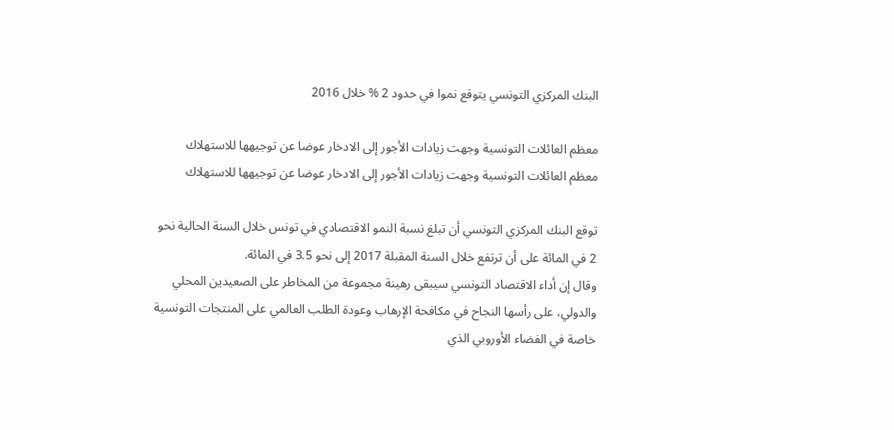البنك المركزي التونسي يتوقع نموا في حدود 2 % خلال 2016

معظم العائلات التونسية وجهت زيادات الأجور إلى الادخار عوضا عن توجيهها للاستهلاك
معظم العائلات التونسية وجهت زيادات الأجور إلى الادخار عوضا عن توجيهها للاستهلاك

توقع البنك المركزي التونسي أن تبلغ نسبة النمو الاقتصادي في تونس خلال السنة الحالية نحو 2 في المائة على أن ترتفع خلال السنة المقبلة 2017 إلى نحو 3.5 في المائة.
وقال إن أداء الاقتصاد التونسي سيبقى رهينة مجموعة من المخاطر على الصعيدين المحلي والدولي، على رأسها النجاح في مكافحة الإرهاب وعودة الطلب العالمي على المنتجات التونسية خاصة في الفضاء الأوروبي الذي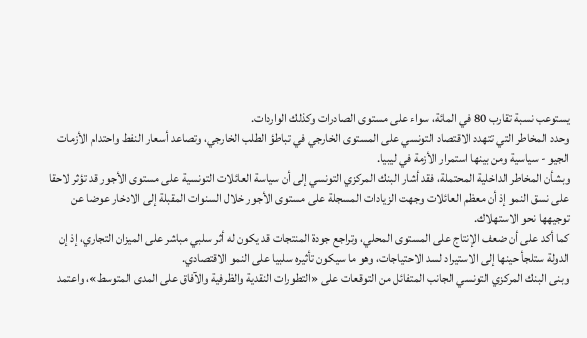يستوعب نسبة تقارب 80 في المائة، سواء على مستوى الصادرات وكذلك الواردات.
وحدد المخاطر التي تتهدد الاقتصاد التونسي على المستوى الخارجي في تباطؤ الطلب الخارجي، وتصاعد أسعار النفط واحتدام الأزمات الجيو - سياسية ومن بينها استمرار الأزمة في ليبيا.
وبشأن المخاطر الداخلية المحتملة، فقد أشار البنك المركزي التونسي إلى أن سياسة العائلات التونسية على مستوى الأجور قد تؤثر لاحقا على نسق النمو إذ أن معظم العائلات وجهت الزيادات المسجلة على مستوى الأجور خلال السنوات المقبلة إلى الادخار عوضا عن توجيهها نحو الاستهلاك.
كما أكد على أن ضعف الإنتاج على المستوى المحلي، وتراجع جودة المنتجات قد يكون له أثر سلبي مباشر على الميزان التجاري، إذ إن الدولة ستلجأ حينها إلى الاستيراد لسد الاحتياجات، وهو ما سيكون تأثيره سلبيا على النمو الاقتصادي.
وبنى البنك المركزي التونسي الجانب المتفائل من التوقعات على «التطورات النقدية والظرفية والآفاق على المدى المتوسط»، واعتمد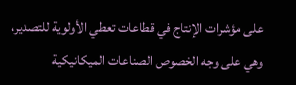على مؤشرات الإنتاج في قطاعات تعطي الأولوية للتصدير، وهي على وجه الخصوص الصناعات الميكانيكية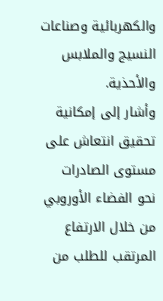والكهربائية وصناعات النسيج والملابس والأحذية.
وأشار إلى إمكانية تحقيق انتعاش على مستوى الصادرات نحو الفضاء الأوروبي من خلال الارتفاع المرتقب للطلب من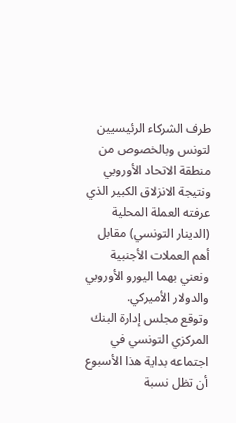طرف الشركاء الرئيسيين لتونس وبالخصوص من منطقة الاتحاد الأوروبي ونتيجة الانزلاق الكبير الذي عرفته العملة المحلية (الدينار التونسي) مقابل أهم العملات الأجنبية ونعني بهما اليورو الأوروبي والدولار الأميركي.
وتوقع مجلس إدارة البنك المركزي التونسي في اجتماعه بداية هذا الأسبوع أن تظل نسبة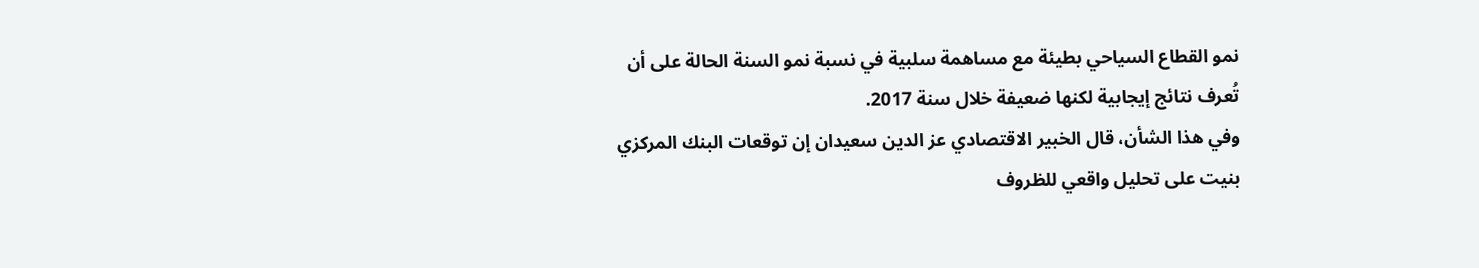نمو القطاع السياحي بطيئة مع مساهمة سلبية في نسبة نمو السنة الحالة على أن تُعرف نتائج إيجابية لكنها ضعيفة خلال سنة 2017.
وفي هذا الشأن، قال الخبير الاقتصادي عز الدين سعيدان إن توقعات البنك المركزي بنيت على تحليل واقعي للظروف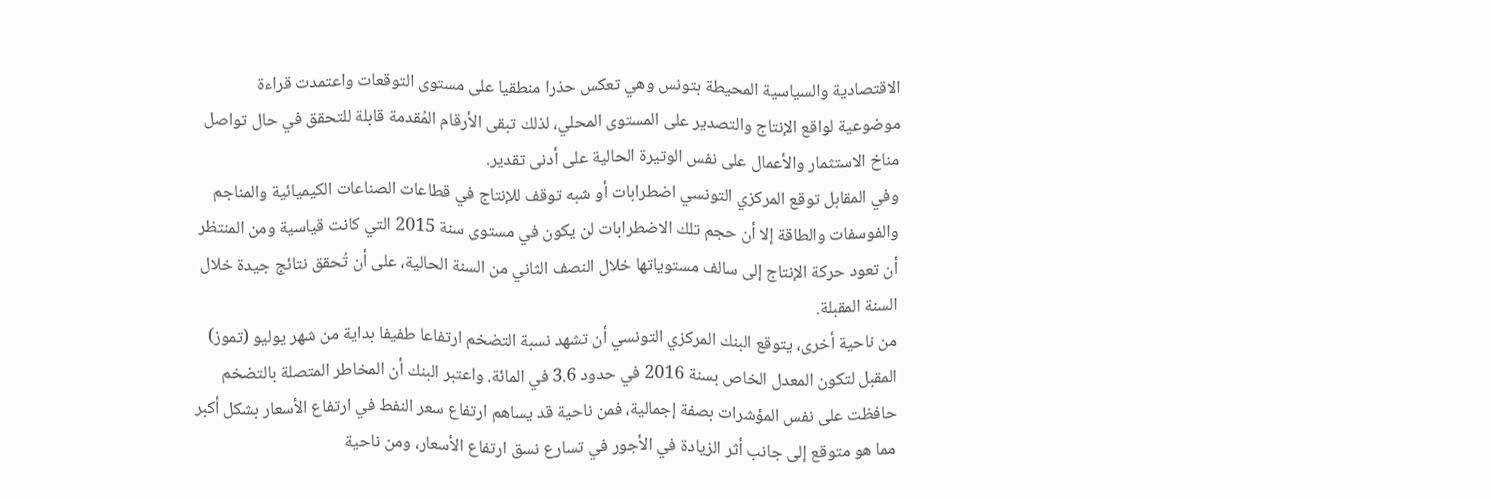الاقتصادية والسياسية المحيطة بتونس وهي تعكس حذرا منطقيا على مستوى التوقعات واعتمدت قراءة موضوعية لواقع الإنتاج والتصدير على المستوى المحلي، لذلك تبقى الأرقام المُقدمة قابلة للتحقق في حال تواصل مناخ الاستثمار والأعمال على نفس الوتيرة الحالية على أدنى تقدير.
وفي المقابل توقع المركزي التونسي اضطرابات أو شبه توقف للإنتاج في قطاعات الصناعات الكيميائية والمناجم والفوسفات والطاقة إلا أن حجم تلك الاضطرابات لن يكون في مستوى سنة 2015 التي كانت قياسية ومن المنتظر أن تعود حركة الإنتاج إلى سالف مستوياتها خلال النصف الثاني من السنة الحالية، على أن تُحقق نتائج جيدة خلال السنة المقبلة.
من ناحية أخرى، يتوقع البنك المركزي التونسي أن تشهد نسبة التضخم ارتفاعا طفيفا بداية من شهر يوليو (تموز) المقبل لتكون المعدل الخاص بسنة 2016 في حدود 3.6 في المائة. واعتبر البنك أن المخاطر المتصلة بالتضخم حافظت على نفس المؤشرات بصفة إجمالية، فمن ناحية قد يساهم ارتفاع سعر النفط في ارتفاع الأسعار بشكل أكبر مما هو متوقع إلى جانب أثر الزيادة في الأجور في تسارع نسق ارتفاع الأسعار، ومن ناحية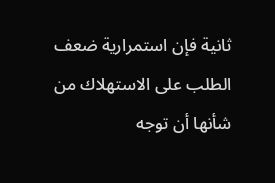ثانية فإن استمرارية ضعف الطلب على الاستهلاك من شأنها أن توجه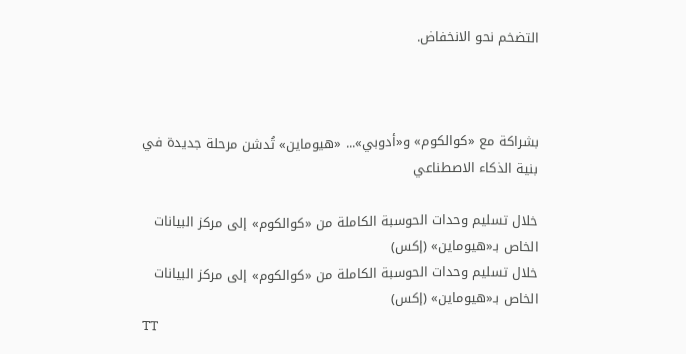التضخم نحو الانخفاض.



بشراكة مع «كوالكوم» و«أدوبي»... «هيوماين» تُدشن مرحلة جديدة في بنية الذكاء الاصطناعي

خلال تسليم وحدات الحوسبة الكاملة من «كوالكوم» إلى مركز البيانات الخاص بـ«هيوماين» (إكس)
خلال تسليم وحدات الحوسبة الكاملة من «كوالكوم» إلى مركز البيانات الخاص بـ«هيوماين» (إكس)
TT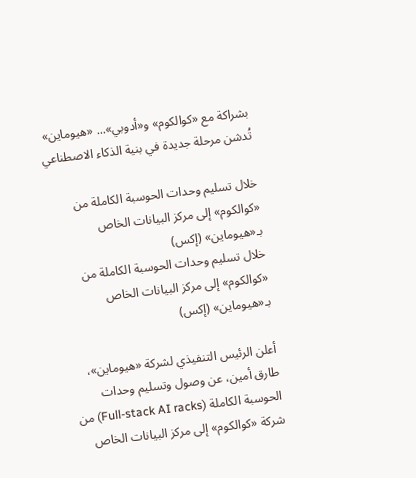بشراكة مع «كوالكوم» و«أدوبي»... «هيوماين» تُدشن مرحلة جديدة في بنية الذكاء الاصطناعي

خلال تسليم وحدات الحوسبة الكاملة من «كوالكوم» إلى مركز البيانات الخاص بـ«هيوماين» (إكس)
خلال تسليم وحدات الحوسبة الكاملة من «كوالكوم» إلى مركز البيانات الخاص بـ«هيوماين» (إكس)

أعلن الرئيس التنفيذي لشركة «هيوماين»، طارق أمين، عن وصول وتسليم وحدات الحوسبة الكاملة (Full-stack AI racks) من شركة «كوالكوم» إلى مركز البيانات الخاص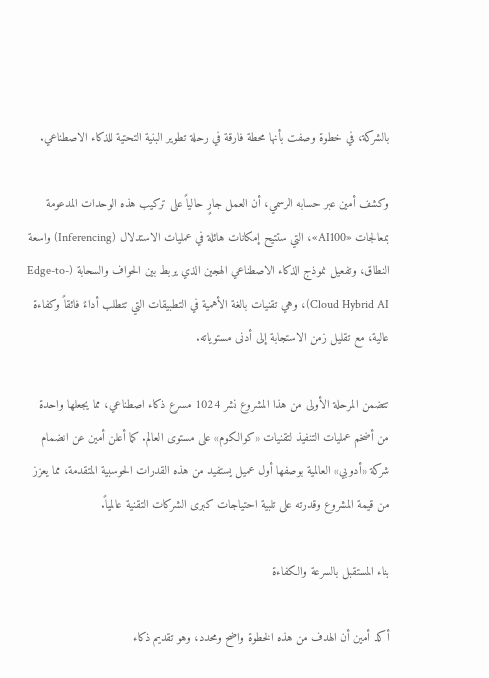بالشركة، في خطوة وصفت بأنها محطة فارقة في رحلة تطوير البنية التحتية للذكاء الاصطناعي.

وكشف أمين عبر حسابه الرسمي، أن العمل جارٍ حالياً على تركيب هذه الوحدات المدعومة بمعالجات «AI100»، التي ستتيح إمكانات هائلة في عمليات الاستدلال (Inferencing) واسعة النطاق، وتفعيل نموذج الذكاء الاصطناعي الهجين الذي يربط بين الحواف والسحابة (Edge-to-Cloud Hybrid AI)، وهي تقنيات بالغة الأهمية في التطبيقات التي تتطلب أداءً فائقاً وكفاءة عالية، مع تقليل زمن الاستجابة إلى أدنى مستوياته.

تتضمن المرحلة الأولى من هذا المشروع نشر 1024 مسرع ذكاء اصطناعي، مما يجعلها واحدة من أضخم عمليات التنفيذ لتقنيات «كوالكوم» على مستوى العالم. كما أعلن أمين عن انضمام شركة «أدوبي» العالمية بوصفها أول عميل يستفيد من هذه القدرات الحوسبية المتقدمة، مما يعزز من قيمة المشروع وقدرته على تلبية احتياجات كبرى الشركات التقنية عالمياً.

بناء المستقبل بالسرعة والكفاءة

أكد أمين أن الهدف من هذه الخطوة واضح ومحدد، وهو تقديم ذكاء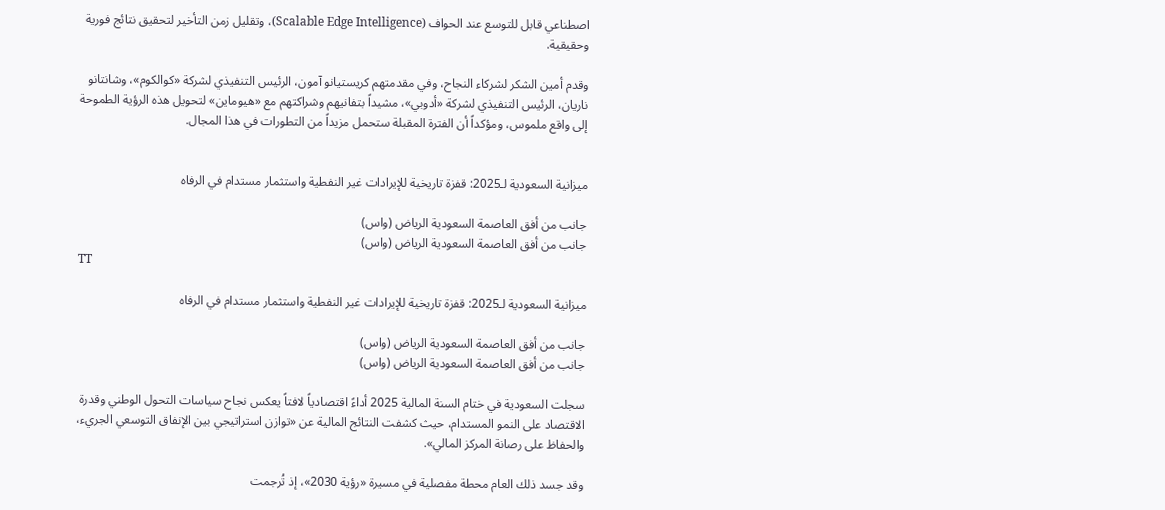اصطناعي قابل للتوسع عند الحواف (Scalable Edge Intelligence)، وتقليل زمن التأخير لتحقيق نتائج فورية وحقيقية.

وقدم أمين الشكر لشركاء النجاح، وفي مقدمتهم كريستيانو آمون، الرئيس التنفيذي لشركة «كوالكوم»، وشانتانو ناريان، الرئيس التنفيذي لشركة «أدوبي»، مشيداً بتفانيهم وشراكتهم مع «هيوماين» لتحويل هذه الرؤية الطموحة إلى واقع ملموس، ومؤكداً أن الفترة المقبلة ستحمل مزيداً من التطورات في هذا المجال.


ميزانية السعودية لـ2025: قفزة تاريخية للإيرادات غير النفطية واستثمار مستدام في الرفاه

جانب من أفق العاصمة السعودية الرياض (واس)
جانب من أفق العاصمة السعودية الرياض (واس)
TT

ميزانية السعودية لـ2025: قفزة تاريخية للإيرادات غير النفطية واستثمار مستدام في الرفاه

جانب من أفق العاصمة السعودية الرياض (واس)
جانب من أفق العاصمة السعودية الرياض (واس)

سجلت السعودية في ختام السنة المالية 2025 أداءً اقتصادياً لافتاً يعكس نجاح سياسات التحول الوطني وقدرة الاقتصاد على النمو المستدام، حيث كشفت النتائج المالية عن «توازن استراتيجي بين الإنفاق التوسعي الجريء، والحفاظ على رصانة المركز المالي».

وقد جسد ذلك العام محطة مفصلية في مسيرة «رؤية 2030»، إذ تُرجمت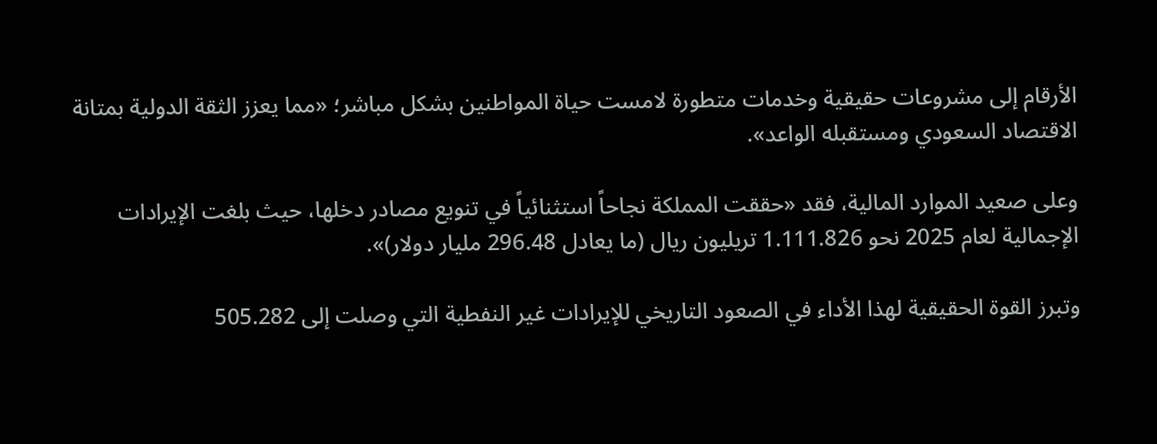الأرقام إلى مشروعات حقيقية وخدمات متطورة لامست حياة المواطنين بشكل مباشر؛ «مما يعزز الثقة الدولية بمتانة الاقتصاد السعودي ومستقبله الواعد».

وعلى صعيد الموارد المالية، فقد «حققت المملكة نجاحاً استثنائياً في تنويع مصادر دخلها، حيث بلغت الإيرادات الإجمالية لعام 2025 نحو 1.111.826 تريليون ريال (ما يعادل 296.48 مليار دولار)».

وتبرز القوة الحقيقية لهذا الأداء في الصعود التاريخي للإيرادات غير النفطية التي وصلت إلى 505.282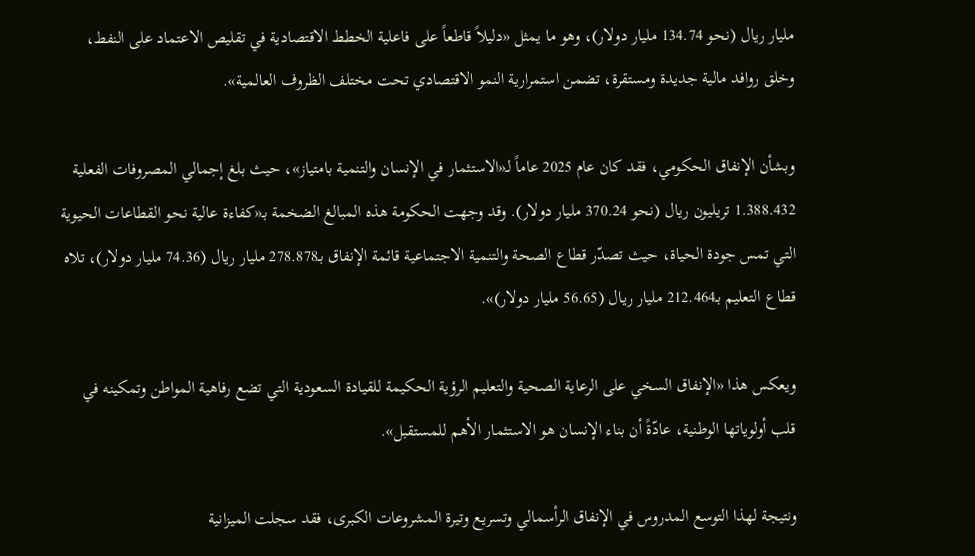مليار ريال (نحو 134.74 مليار دولار)، وهو ما يمثل «دليلاً قاطعاً على فاعلية الخطط الاقتصادية في تقليص الاعتماد على النفط، وخلق روافد مالية جديدة ومستقرة، تضمن استمرارية النمو الاقتصادي تحت مختلف الظروف العالمية».

وبشأن الإنفاق الحكومي، فقد كان عام 2025 عاماً لـ«الاستثمار في الإنسان والتنمية بامتياز»، حيث بلغ إجمالي المصروفات الفعلية 1.388.432 تريليون ريال (نحو 370.24 مليار دولار). وقد وجهت الحكومة هذه المبالغ الضخمة بـ«كفاءة عالية نحو القطاعات الحيوية التي تمس جودة الحياة، حيث تصدّر قطاع الصحة والتنمية الاجتماعية قائمة الإنفاق بـ278.878 مليار ريال (74.36 مليار دولار)، تلاه قطاع التعليم بـ212.464 مليار ريال (56.65 مليار دولار)».

ويعكس هذا «الإنفاق السخي على الرعاية الصحية والتعليم الرؤية الحكيمة للقيادة السعودية التي تضع رفاهية المواطن وتمكينه في قلب أولوياتها الوطنية، عادّةً أن بناء الإنسان هو الاستثمار الأهم للمستقبل».

ونتيجة لهذا التوسع المدروس في الإنفاق الرأسمالي وتسريع وتيرة المشروعات الكبرى، فقد سجلت الميزانية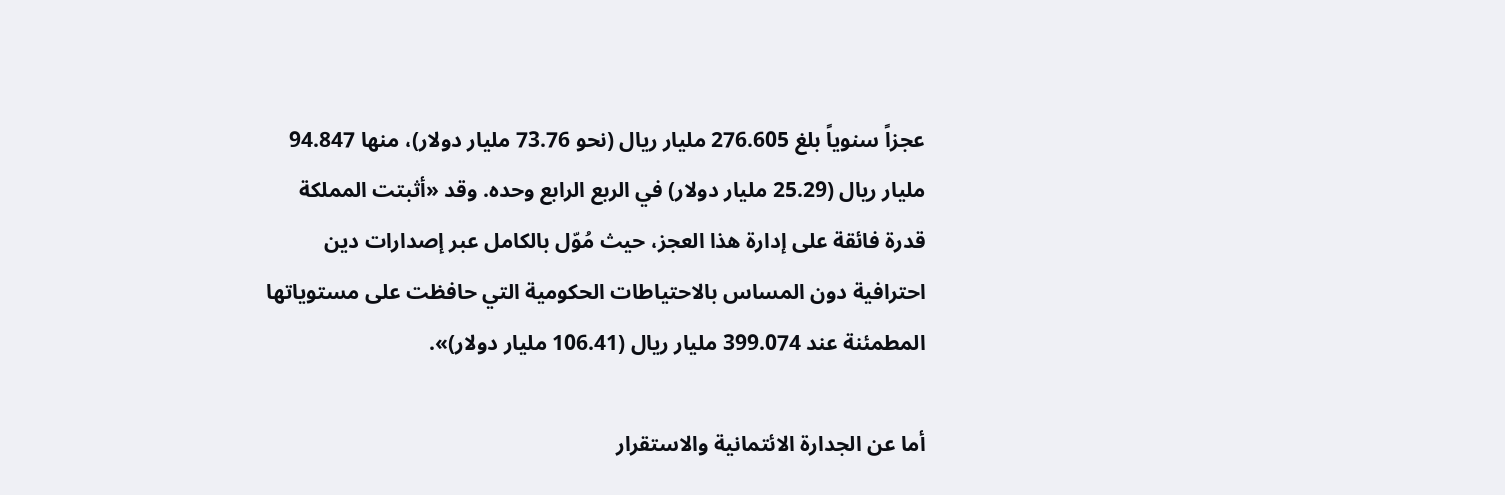عجزاً سنوياً بلغ 276.605 مليار ريال (نحو 73.76 مليار دولار)، منها 94.847 مليار ريال (25.29 مليار دولار) في الربع الرابع وحده. وقد «أثبتت المملكة قدرة فائقة على إدارة هذا العجز، حيث مُوّل بالكامل عبر إصدارات دين احترافية دون المساس بالاحتياطات الحكومية التي حافظت على مستوياتها المطمئنة عند 399.074 مليار ريال (106.41 مليار دولار)».

أما عن الجدارة الائتمانية والاستقرار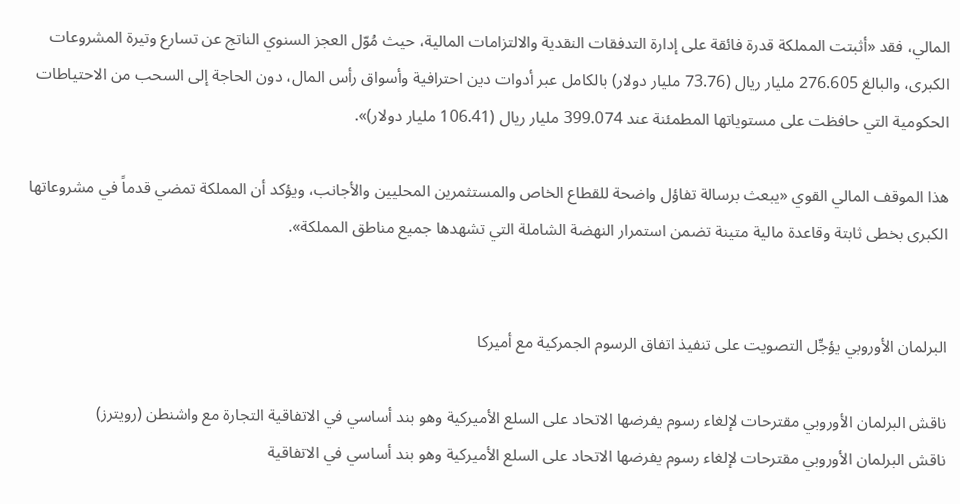المالي، فقد «أثبتت المملكة قدرة فائقة على إدارة التدفقات النقدية والالتزامات المالية، حيث مُوّل العجز السنوي الناتج عن تسارع وتيرة المشروعات الكبرى، والبالغ 276.605 مليار ريال (73.76 مليار دولار) بالكامل عبر أدوات دين احترافية وأسواق رأس المال، دون الحاجة إلى السحب من الاحتياطات الحكومية التي حافظت على مستوياتها المطمئنة عند 399.074 مليار ريال (106.41 مليار دولار)».

هذا الموقف المالي القوي «يبعث برسالة تفاؤل واضحة للقطاع الخاص والمستثمرين المحليين والأجانب، ويؤكد أن المملكة تمضي قدماً في مشروعاتها الكبرى بخطى ثابتة وقاعدة مالية متينة تضمن استمرار النهضة الشاملة التي تشهدها جميع مناطق المملكة».


البرلمان الأوروبي يؤجِّل التصويت على تنفيذ اتفاق الرسوم الجمركية مع أميركا

ناقش البرلمان الأوروبي مقترحات لإلغاء رسوم يفرضها الاتحاد على السلع الأميركية وهو بند أساسي في الاتفاقية التجارة مع واشنطن (رويترز)
ناقش البرلمان الأوروبي مقترحات لإلغاء رسوم يفرضها الاتحاد على السلع الأميركية وهو بند أساسي في الاتفاقية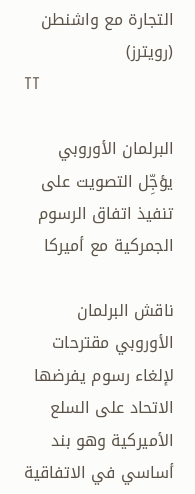التجارة مع واشنطن (رويترز)
TT

البرلمان الأوروبي يؤجِّل التصويت على تنفيذ اتفاق الرسوم الجمركية مع أميركا

ناقش البرلمان الأوروبي مقترحات لإلغاء رسوم يفرضها الاتحاد على السلع الأميركية وهو بند أساسي في الاتفاقية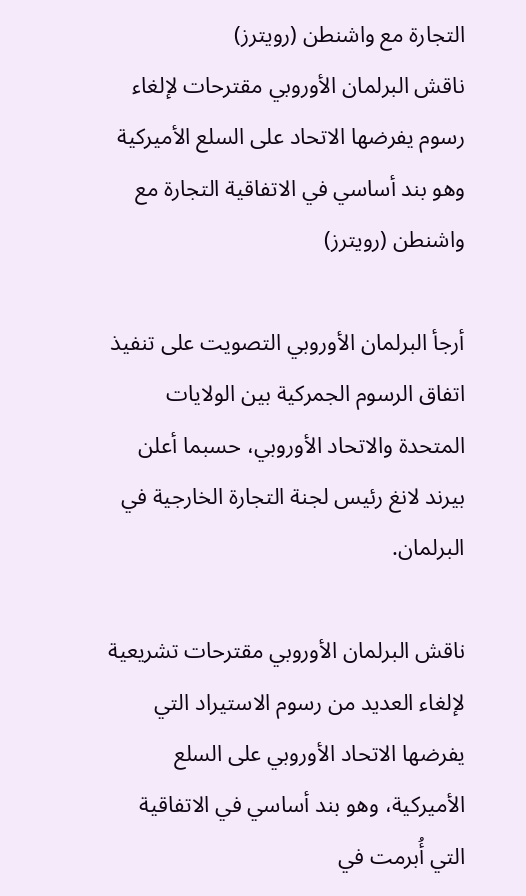التجارة مع واشنطن (رويترز)
ناقش البرلمان الأوروبي مقترحات لإلغاء رسوم يفرضها الاتحاد على السلع الأميركية وهو بند أساسي في الاتفاقية التجارة مع واشنطن (رويترز)

أرجأ البرلمان الأوروبي التصويت على تنفيذ اتفاق الرسوم الجمركية بين الولايات المتحدة والاتحاد الأوروبي، حسبما أعلن بيرند لانغ رئيس لجنة التجارة الخارجية في البرلمان.

ناقش البرلمان الأوروبي مقترحات تشريعية لإلغاء العديد من رسوم الاستيراد التي يفرضها الاتحاد الأوروبي على السلع الأميركية، وهو بند أساسي في الاتفاقية التي أُبرمت في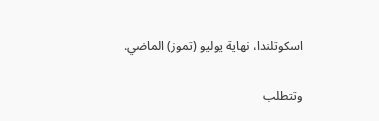اسكوتلندا، نهاية يوليو (تموز) الماضي.

وتتطلب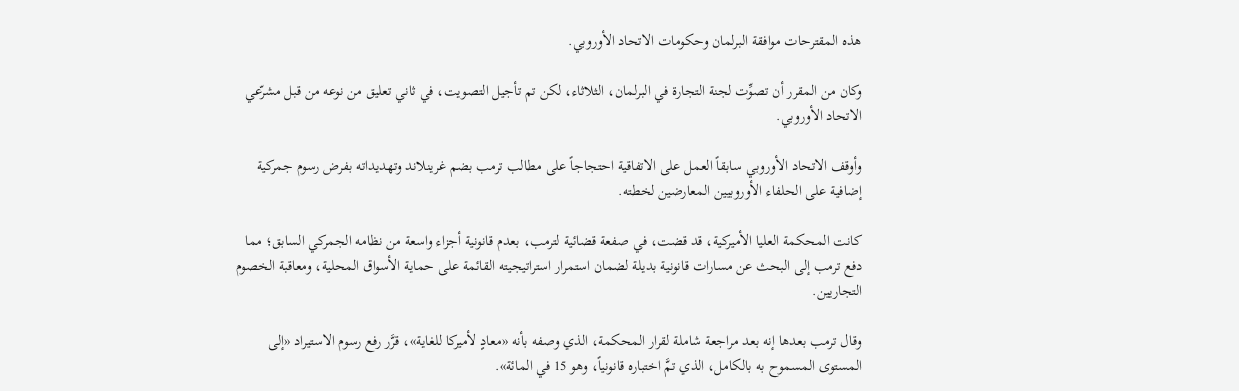هذه المقترحات موافقة البرلمان وحكومات الاتحاد الأوروبي.

وكان من المقرر أن تصوِّت لجنة التجارة في البرلمان، الثلاثاء، لكن تم تأجيل التصويت، في ثاني تعليق من نوعه من قبل مشرّعي الاتحاد الأوروبي.

وأوقف الاتحاد الأوروبي سابقاً العمل على الاتفاقية احتجاجاً على مطالب ترمب بضم غرينلاند وتهديداته بفرض رسوم جمركية إضافية على الحلفاء الأوروبيين المعارضين لخطته.

كانت المحكمة العليا الأميركية، قد قضت، في صفعة قضائية لترمب، بعدم قانونية أجزاء واسعة من نظامه الجمركي السابق؛ مما دفع ترمب إلى البحث عن مسارات قانونية بديلة لضمان استمرار استراتيجيته القائمة على حماية الأسواق المحلية، ومعاقبة الخصوم التجاريين.

وقال ترمب بعدها إنه بعد مراجعة شاملة لقرار المحكمة، الذي وصفه بأنه «معادٍ لأميركا للغاية»، قرَّر رفع رسوم الاستيراد «إلى المستوى المسموح به بالكامل، الذي تمَّ اختباره قانونياً، وهو 15 في المائة».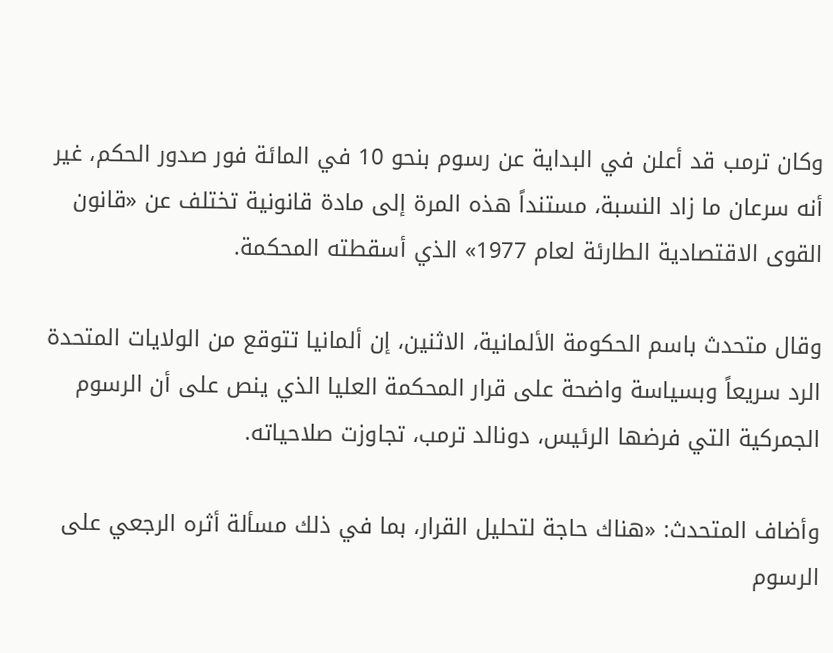وكان ترمب قد أعلن في البداية عن رسوم بنحو 10 في المائة فور صدور الحكم، غير أنه سرعان ما زاد النسبة، مستنداً هذه المرة إلى مادة قانونية تختلف عن «قانون القوى الاقتصادية الطارئة لعام 1977» الذي أسقطته المحكمة.

وقال متحدث باسم الحكومة الألمانية، الاثنين، إن ألمانيا تتوقع من الولايات المتحدة الرد سريعاً وبسياسة واضحة على قرار المحكمة العليا الذي ينص على أن الرسوم الجمركية التي فرضها الرئيس، دونالد ترمب، تجاوزت صلاحياته.

وأضاف المتحدث: «هناك حاجة لتحليل القرار، بما في ذلك مسألة أثره الرجعي على الرسوم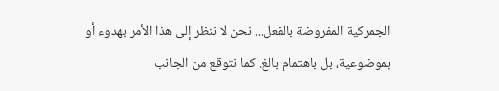الجمركية المفروضة بالفعل... نحن لا ننظر إلى هذا الأمر بهدوء أو بموضوعية، بل باهتمام بالغ. كما نتوقع من الجانب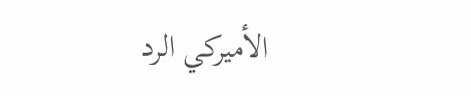الأميركي الرد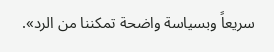سريعاً وبسياسة واضحة تمكننا من الرد».